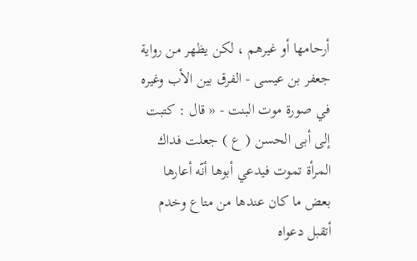أرحامها أو غيرهم ، لكن يظهر من رواية جعفر بن عيسى - الفرق بين الأب وغيره في صورة موت البنت - « قال : كتبت إلى أبى الحسن ( ع ) جعلت فداك المرأة تموت فيدعي أبوها أنّه أعارها بعض ما كان عندها من متاع وخدم أتقبل دعواه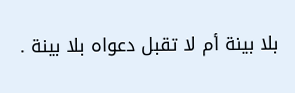بلا بينة أم لا تقبل دعواه بلا بينة .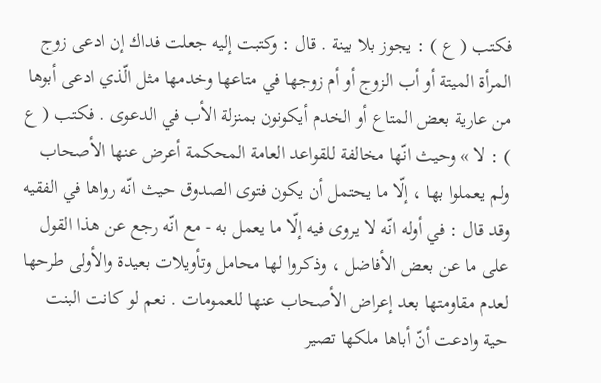فكتب ( ع ) : يجوز بلا بينة . قال : وكتبت إليه جعلت فداك إن ادعى زوج المرأة الميتة أو أب الزوج أو أم زوجها في متاعها وخدمها مثل الّذي ادعى أبوها من عارية بعض المتاع أو الخدم أيكونون بمنزلة الأب في الدعوى . فكتب ( ع ) : لا » وحيث انّها مخالفة للقواعد العامة المحكمة أعرض عنها الأصحاب ولم يعملوا بها ، إلّا ما يحتمل أن يكون فتوى الصدوق حيث انّه رواها في الفقيه وقد قال : في أوله انّه لا يروى فيه إلّا ما يعمل به - مع انّه رجع عن هذا القول على ما عن بعض الأفاضل ، وذكروا لها محامل وتأويلات بعيدة والأولى طرحها لعدم مقاومتها بعد إعراض الأصحاب عنها للعمومات . نعم لو كانت البنت حية وادعت أنّ أباها ملكها تصير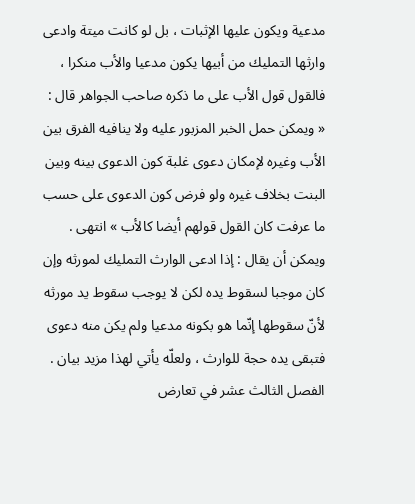مدعية ويكون عليها الإثبات ، بل لو كانت ميتة وادعى وارثها التمليك من أبيها يكون مدعيا والأب منكرا ، فالقول قول الأب على ما ذكره صاحب الجواهر قال : « ويمكن حمل الخبر المزبور عليه ولا ينافيه الفرق بين الأب وغيره لإمكان دعوى غلبة كون الدعوى بينه وبين البنت بخلاف غيره ولو فرض كون الدعوى على حسب ما عرفت كان القول قولهم أيضا كالأب » انتهى .
ويمكن أن يقال : إذا ادعى الوارث التمليك لمورثه وإن كان موجبا لسقوط يده لكن لا يوجب سقوط يد مورثه لأنّ سقوطها إنّما هو بكونه مدعيا ولم يكن منه دعوى فتبقى يده حجة للوارث ، ولعلّه يأتي لهذا مزيد بيان .
الفصل الثالث عشر في تعارض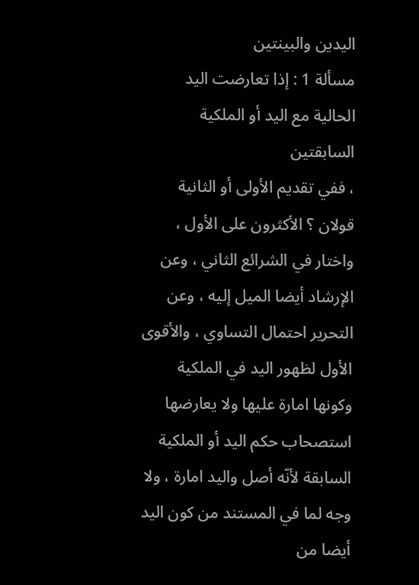اليدين والبينتين
مسألة 1 : إذا تعارضت اليد الحالية مع اليد أو الملكية السابقتين
، ففي تقديم الأولى أو الثانية قولان ؟ الأكثرون على الأول ، واختار في الشرائع الثاني ، وعن الإرشاد أيضا الميل إليه ، وعن التحرير احتمال التساوي ، والأقوى الأول لظهور اليد في الملكية وكونها امارة عليها ولا يعارضها استصحاب حكم اليد أو الملكية السابقة لأنّه أصل واليد امارة ، ولا وجه لما في المستند من كون اليد أيضا من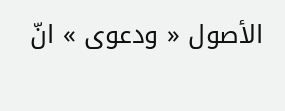الأصول « ودعوى » انّ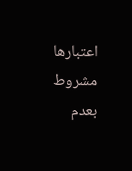اعتبارها مشروط بعدم